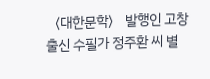〈대한문학〉 발행인 고창 출신 수필가 정주환 씨 별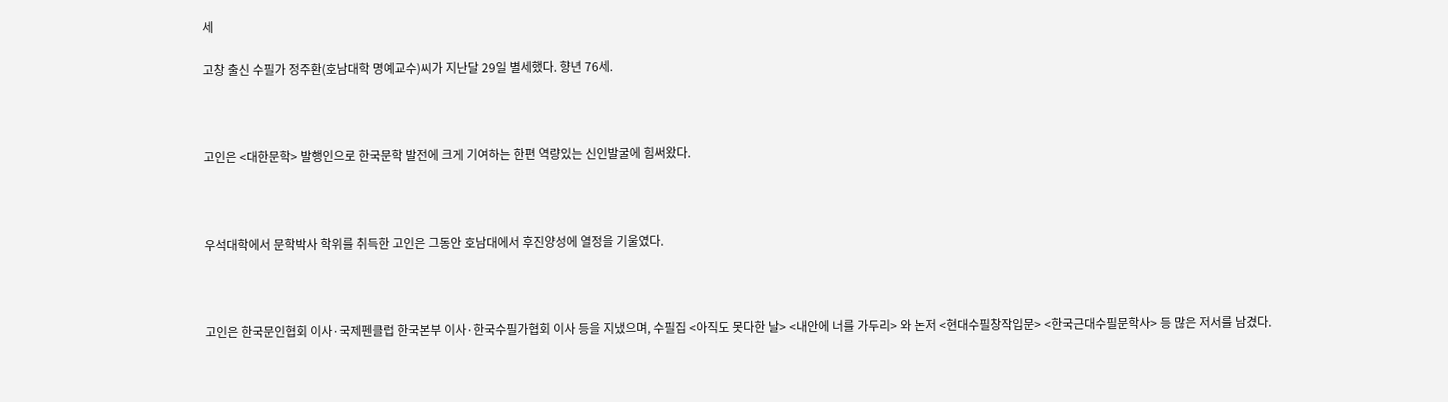세

고창 출신 수필가 정주환(호남대학 명예교수)씨가 지난달 29일 별세했다. 향년 76세.



고인은 <대한문학> 발행인으로 한국문학 발전에 크게 기여하는 한편 역량있는 신인발굴에 힘써왔다.



우석대학에서 문학박사 학위를 취득한 고인은 그동안 호남대에서 후진양성에 열정을 기울였다.



고인은 한국문인협회 이사·국제펜클럽 한국본부 이사·한국수필가협회 이사 등을 지냈으며, 수필집 <아직도 못다한 날> <내안에 너를 가두리> 와 논저 <현대수필창작입문> <한국근대수필문학사> 등 많은 저서를 남겼다.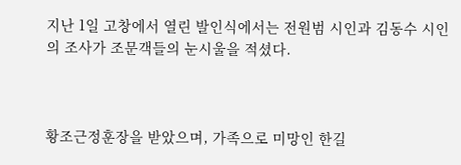지난 1일 고창에서 열린 발인식에서는 전원범 시인과 김동수 시인의 조사가 조문객들의 눈시울을 적셨다.



황조근정훈장을 받았으며, 가족으로 미망인 한길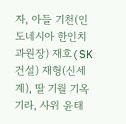자, 아들 기천(인도네시아 한인치과원장) 재호(SK건설) 재형(신세계), 딸 기월 기옥 기라, 사위 윤태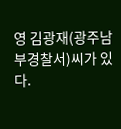영 김광재(광주남부경찰서)씨가 있다.